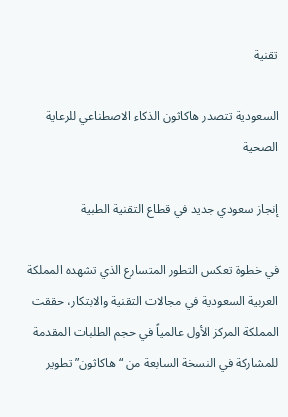تقنية

السعودية تتصدر هاكاثون الذكاء الاصطناعي للرعاية الصحية

إنجاز سعودي جديد في قطاع التقنية الطبية

في خطوة تعكس التطور المتسارع الذي تشهده المملكة العربية السعودية في مجالات التقنية والابتكار، حققت المملكة المركز الأول عالمياً في حجم الطلبات المقدمة للمشاركة في النسخة السابعة من “هاكاثون” تطوير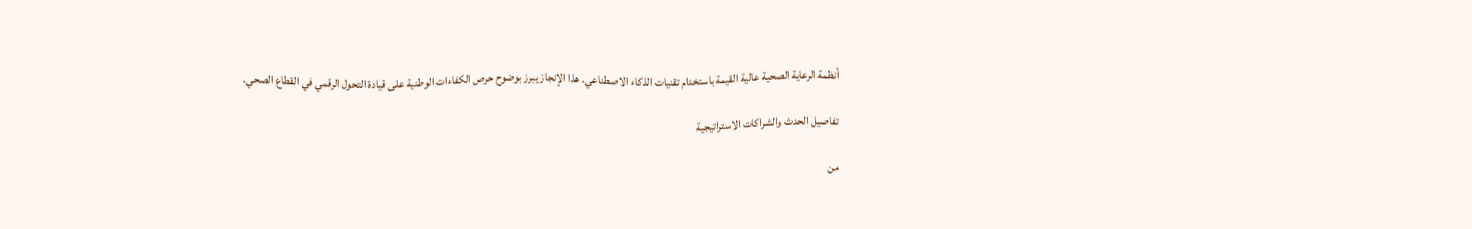أنظمة الرعاية الصحية عالية القيمة باستخدام تقنيات الذكاء الاصطناعي. هذا الإنجاز يبرز بوضوح حرص الكفاءات الوطنية على قيادة التحول الرقمي في القطاع الصحي.

تفاصيل الحدث والشراكات الاستراتيجية

من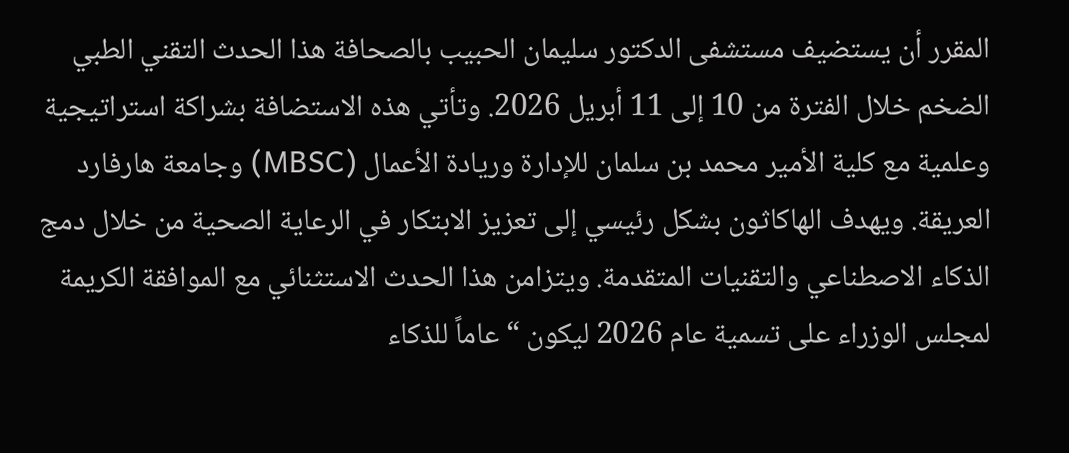المقرر أن يستضيف مستشفى الدكتور سليمان الحبيب بالصحافة هذا الحدث التقني الطبي الضخم خلال الفترة من 10 إلى 11 أبريل 2026. وتأتي هذه الاستضافة بشراكة استراتيجية وعلمية مع كلية الأمير محمد بن سلمان للإدارة وريادة الأعمال (MBSC) وجامعة هارفارد العريقة. ويهدف الهاكاثون بشكل رئيسي إلى تعزيز الابتكار في الرعاية الصحية من خلال دمج الذكاء الاصطناعي والتقنيات المتقدمة. ويتزامن هذا الحدث الاستثنائي مع الموافقة الكريمة لمجلس الوزراء على تسمية عام 2026 ليكون “عاماً للذكاء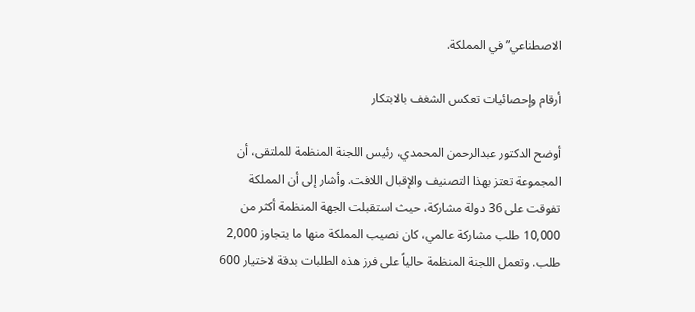الاصطناعي” في المملكة.

أرقام وإحصائيات تعكس الشغف بالابتكار

أوضح الدكتور عبدالرحمن المحمدي، رئيس اللجنة المنظمة للملتقى، أن المجموعة تعتز بهذا التصنيف والإقبال اللافت. وأشار إلى أن المملكة تفوقت على 36 دولة مشاركة، حيث استقبلت الجهة المنظمة أكثر من 10,000 طلب مشاركة عالمي، كان نصيب المملكة منها ما يتجاوز 2,000 طلب. وتعمل اللجنة المنظمة حالياً على فرز هذه الطلبات بدقة لاختيار 600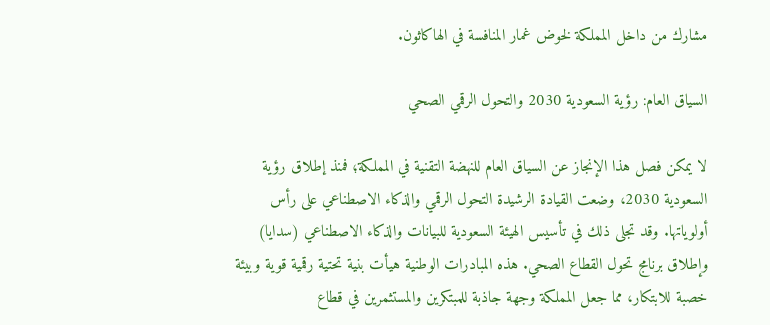مشارك من داخل المملكة لخوض غمار المنافسة في الهاكاثون.

السياق العام: رؤية السعودية 2030 والتحول الرقمي الصحي

لا يمكن فصل هذا الإنجاز عن السياق العام للنهضة التقنية في المملكة؛ فمنذ إطلاق رؤية السعودية 2030، وضعت القيادة الرشيدة التحول الرقمي والذكاء الاصطناعي على رأس أولوياتها. وقد تجلى ذلك في تأسيس الهيئة السعودية للبيانات والذكاء الاصطناعي (سدايا) وإطلاق برنامج تحول القطاع الصحي. هذه المبادرات الوطنية هيأت بنية تحتية رقمية قوية وبيئة خصبة للابتكار، مما جعل المملكة وجهة جاذبة للمبتكرين والمستثمرين في قطاع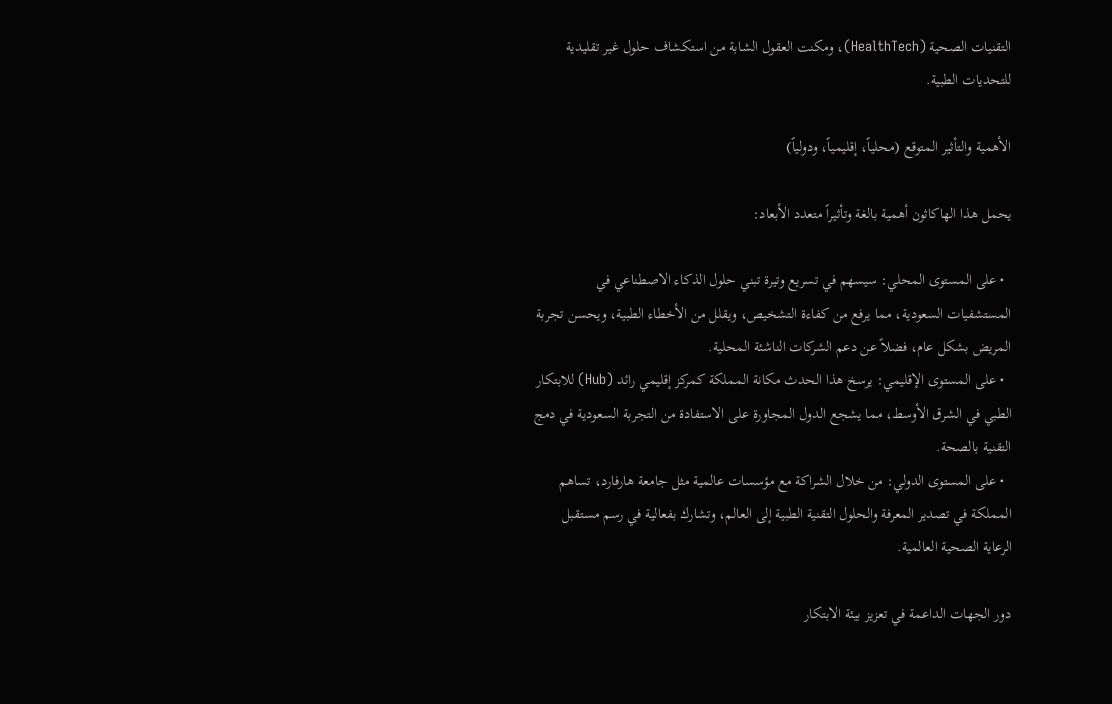التقنيات الصحية (HealthTech)، ومكنت العقول الشابة من استكشاف حلول غير تقليدية للتحديات الطبية.

الأهمية والتأثير المتوقع (محلياً، إقليمياً، ودولياً)

يحمل هذا الهاكاثون أهمية بالغة وتأثيراً متعدد الأبعاد:

  • على المستوى المحلي: سيسهم في تسريع وتيرة تبني حلول الذكاء الاصطناعي في المستشفيات السعودية، مما يرفع من كفاءة التشخيص، ويقلل من الأخطاء الطبية، ويحسن تجربة المريض بشكل عام، فضلاً عن دعم الشركات الناشئة المحلية.
  • على المستوى الإقليمي: يرسخ هذا الحدث مكانة المملكة كمركز إقليمي رائد (Hub) للابتكار الطبي في الشرق الأوسط، مما يشجع الدول المجاورة على الاستفادة من التجربة السعودية في دمج التقنية بالصحة.
  • على المستوى الدولي: من خلال الشراكة مع مؤسسات عالمية مثل جامعة هارفارد، تساهم المملكة في تصدير المعرفة والحلول التقنية الطبية إلى العالم، وتشارك بفعالية في رسم مستقبل الرعاية الصحية العالمية.

دور الجهات الداعمة في تعزيز بيئة الابتكار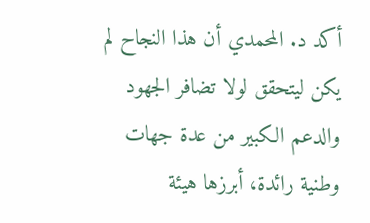أكد د. المحمدي أن هذا النجاح لم يكن ليتحقق لولا تضافر الجهود والدعم الكبير من عدة جهات وطنية رائدة، أبرزها هيئة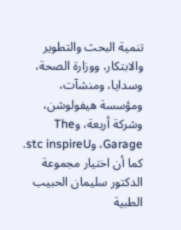تنمية البحث والتطوير والابتكار، ووزارة الصحة، وسدايا، ومنشآت، ومؤسسة هيفولوشن، وشركة أربعة، وThe Garage، وstc inspireU. كما أن اختيار مجموعة الدكتور سليمان الحبيب الطبية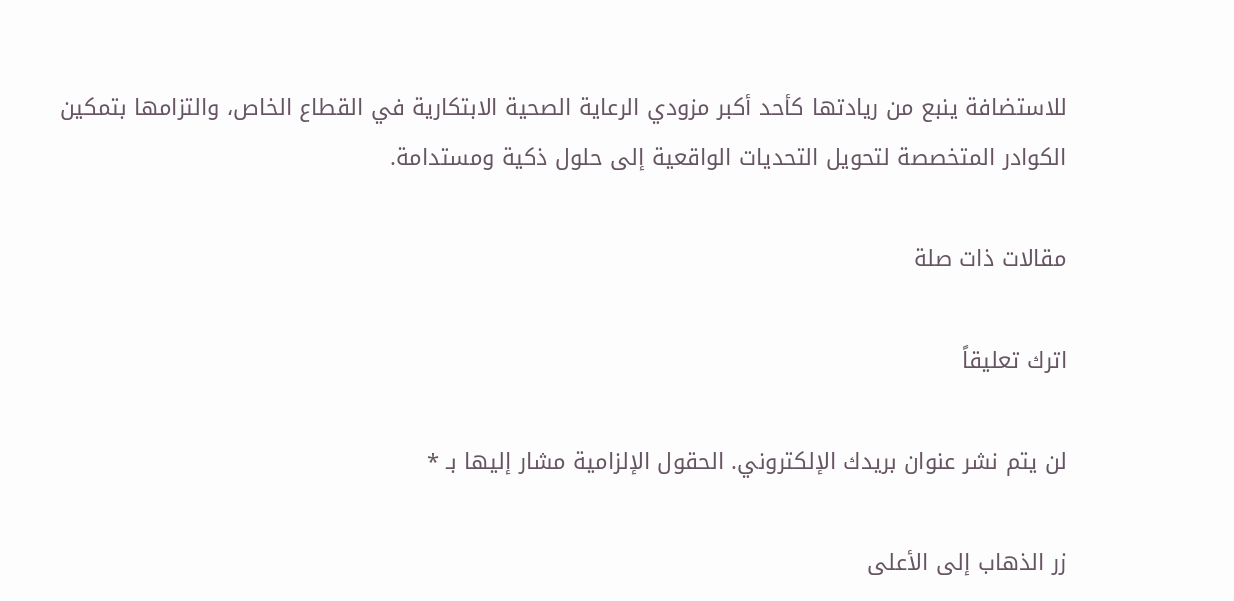للاستضافة ينبع من ريادتها كأحد أكبر مزودي الرعاية الصحية الابتكارية في القطاع الخاص، والتزامها بتمكين الكوادر المتخصصة لتحويل التحديات الواقعية إلى حلول ذكية ومستدامة.

مقالات ذات صلة

اترك تعليقاً

لن يتم نشر عنوان بريدك الإلكتروني. الحقول الإلزامية مشار إليها بـ *

زر الذهاب إلى الأعلى